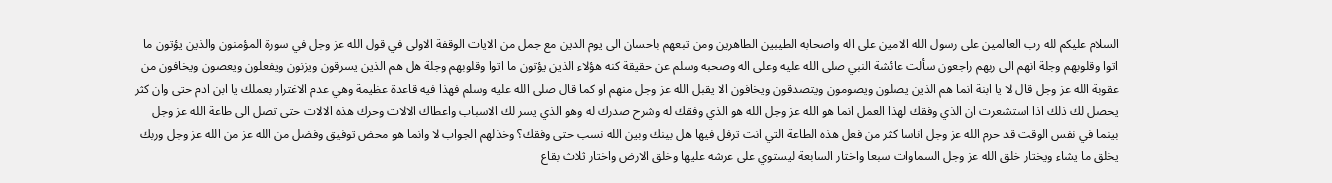السلام عليكم لله رب العالمين على رسول الله الامين على اله واصحابه الطيبين الطاهرين ومن تبعهم باحسان الى يوم الدين مع جمل من الايات الوقفة الاولى في قول الله عز وجل في سورة المؤمنون والذين يؤتون ما اتوا وقلوبهم وجلة انهم الى ربهم راجعون سألت عائشة النبي صلى الله عليه وعلى اله وصحبه وسلم عن حقيقة كنه هؤلاء الذين يؤتون ما اتوا وقلوبهم وجلة هل هم الذين يسرقون ويزنون ويفعلون ويعصون ويخافون من عقوبة الله عز وجل قال لا يا ابنة انما هم الذين يصلون ويصومون ويتصدقون ويخافون الا يقبل الله عز وجل منهم او كما قال صلى الله عليه وسلم فهذا فيه قاعدة عظيمة وهي عدم الاغترار بعملك يا ابن ادم حتى وان كثر يحصل لك ذلك اذا استشعرت ان الذي وفقك لهذا العمل انما هو الله عز وجل الله هو الذي وفقك له وشرح صدرك له وهو الذي يسر لك الاسباب واعطاك الالات وحرك هذه الالات حتى تصل الى طاعة الله عز وجل بينما في نفس الوقت قد حرم الله عز وجل اناسا كثر من فعل هذه الطاعة التي انت ترفل فيها هل بينك وبين الله نسب حتى وفقك؟ وخذلهم الجواب لا وانما هو محض توفيق وفضل من الله عز من الله عز وجل وربك يخلق ما يشاء ويختار خلق الله عز وجل السماوات سبعا واختار السابعة ليستوي على عرشه عليها وخلق الارض واختار ثلاث بقاع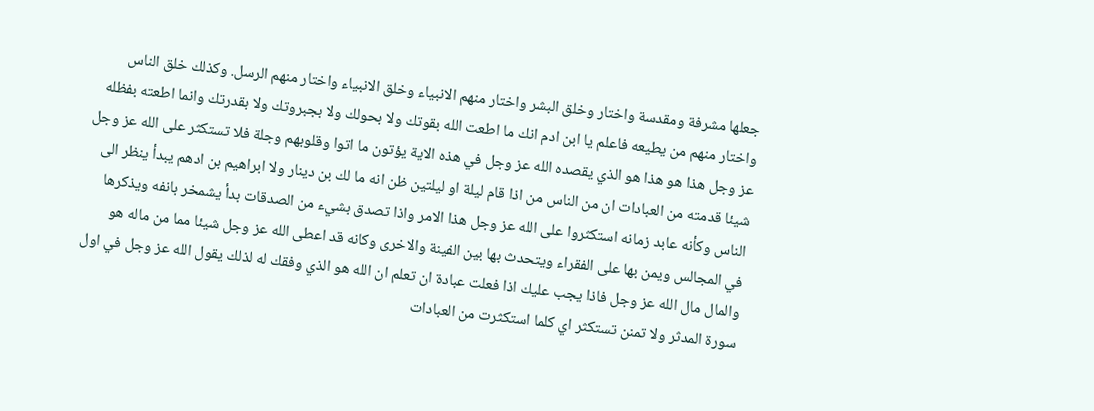جعلها مشرفة ومقدسة واختار وخلق البشر واختار منهم الانبياء وخلق الانبياء واختار منهم الرسل. وكذلك خلق الناس واختار منهم من يطيعه فاعلم يا ابن ادم انك ما اطعت الله بقوتك ولا بحولك ولا بجبروتك ولا بقدرتك وانما اطعته بفظله عز وجل هذا هو هذا هو الذي يقصده الله عز وجل في هذه الاية يؤتون ما اتوا وقلوبهم وجلة فلا تستكثر على الله عز وجل شيئا قدمته من العبادات ان من الناس من اذا قام ليلة او ليلتين ظن انه ما لك بن دينار ولا ابراهيم بن ادهم يبدأ ينظر الى الناس وكأنه عابد زمانه استكثروا على الله عز وجل هذا الامر واذا تصدق بشيء من الصدقات بدأ يشمخر بانفه ويذكرها في المجالس ويمن بها على الفقراء ويتحدث بها بين الفينة والاخرى وكانه قد اعطى الله عز وجل شيئا مما من ماله هو والمال مال الله عز وجل فاذا يجب عليك اذا فعلت عبادة ان تعلم ان الله هو الذي وفقك له لذلك يقول الله عز وجل في اول سورة المدثر ولا تمنن تستكثر اي كلما استكثرت من العبادات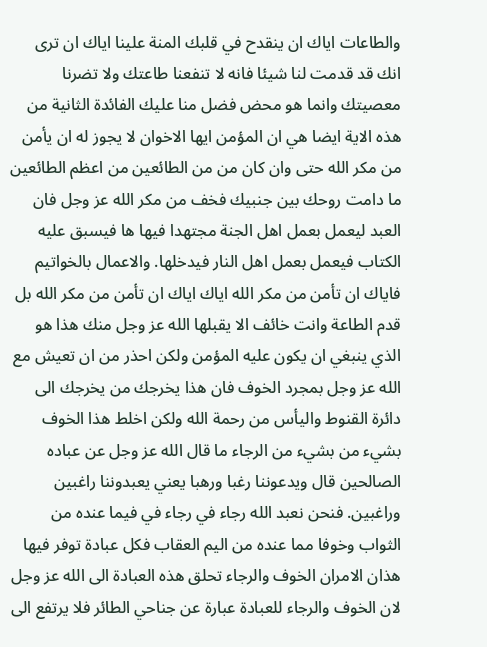والطاعات اياك ان ينقدح في قلبك المنة علينا اياك ان ترى انك قد قدمت لنا شيئا فانه لا تنفعنا طاعتك ولا تضرنا معصيتك وانما هو محض فضل منا عليك الفائدة الثانية من هذه الاية ايضا هي ان المؤمن ايها الاخوان لا يجوز له ان يأمن من مكر الله حتى وان كان من من الطائعين من اعظم الطائعين ما دامت روحك بين جنبيك فخف من مكر الله عز وجل فان العبد ليعمل بعمل اهل الجنة مجتهدا فيها ها فيسبق عليه الكتاب فيعمل بعمل اهل النار فيدخلها. والاعمال بالخواتيم فاياك ان تأمن من مكر الله اياك اياك ان تأمن من مكر الله بل قدم الطاعة وانت خائف الا يقبلها الله عز وجل منك هذا هو الذي ينبغي ان يكون عليه المؤمن ولكن احذر من ان تعيش مع الله عز وجل بمجرد الخوف فان هذا يخرجك من يخرجك الى دائرة القنوط واليأس من رحمة الله ولكن اخلط هذا الخوف بشيء من بشيء من الرجاء ما قال الله عز وجل عن عباده الصالحين قال ويدعوننا رغبا ورهبا يعني يعبدوننا راغبين وراغبين. فنحن نعبد الله رجاء في رجاء في فيما عنده من الثواب وخوفا مما عنده من اليم العقاب فكل عبادة توفر فيها هذان الامران الخوف والرجاء تحلق هذه العبادة الى الله عز وجل لان الخوف والرجاء للعبادة عبارة عن جناحي الطائر فلا يرتفع الى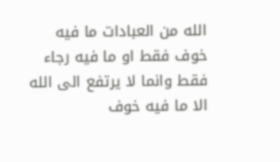الله من العبادات ما فيه خوف فقط او ما فيه رجاء فقط وانما لا يرتفع الى الله الا ما فيه خوف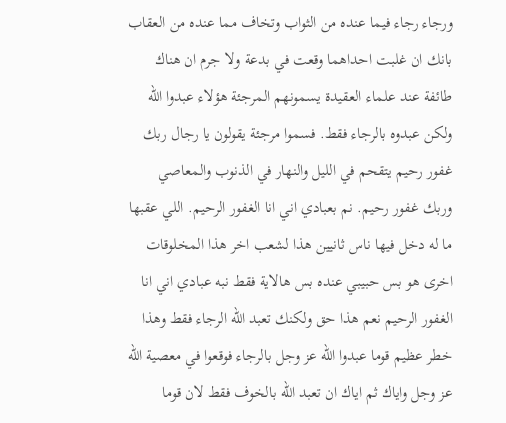ورجاء رجاء فيما عنده من الثواب وتخاف مما عنده من العقاب بانك ان غلبت احداهما وقعت في بدعة ولا جرم ان هناك طائفة عند علماء العقيدة يسمونهم المرجئة هؤلاء عبدوا الله ولكن عبدوه بالرجاء فقط. فسموا مرجئة يقولون يا رجال ربك غفور رحيم يتقحم في الليل والنهار في الذنوب والمعاصي وربك غفور رحيم. نم بعبادي اني انا الغفور الرحيم. اللي عقبها ما له دخل فيها ناس ثانيين هذا لشعب اخر هذا المخلوقات اخرى هو بس حبيبي عنده بس هالاية فقط نبه عبادي اني انا الغفور الرحيم نعم هذا حق ولكنك تعبد الله الرجاء فقط وهذا خطر عظيم قوما عبدوا الله عز وجل بالرجاء فوقعوا في معصية الله عز وجل واياك ثم اياك ان تعبد الله بالخوف فقط لان قوما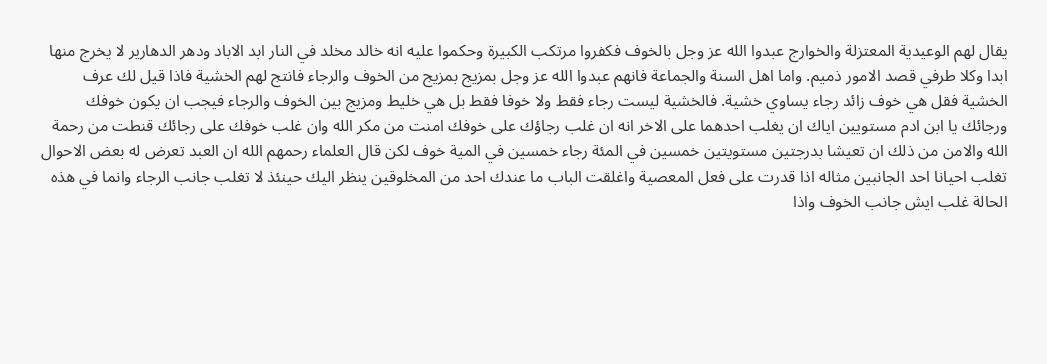يقال لهم الوعيدية المعتزلة والخوارج عبدوا الله عز وجل بالخوف فكفروا مرتكب الكبيرة وحكموا عليه انه خالد مخلد في النار ابد الاباد ودهر الدهارير لا يخرج منها ابدا وكلا طرفي قصد الامور ذميم. واما اهل السنة والجماعة فانهم عبدوا الله عز وجل بمزيج بمزيج من الخوف والرجاء فانتج لهم الخشية فاذا قيل لك عرف الخشية فقل هي خوف زائد رجاء يساوي خشية. فالخشية ليست رجاء فقط ولا خوفا فقط بل هي خليط ومزيج بين الخوف والرجاء فيجب ان يكون خوفك ورجائك يا ابن ادم مستويين اياك ان يغلب احدهما على الاخر انه ان غلب رجاؤك على خوفك امنت من مكر الله وان غلب خوفك على رجائك قنطت من رحمة الله والامن من ذلك ان تعيشا بدرجتين مستويتين خمسين في المئة رجاء خمسين في المية خوف لكن قال العلماء رحمهم الله ان العبد تعرض له بعض الاحوال تغلب احيانا احد الجانبين مثاله اذا قدرت على فعل المعصية واغلقت الباب ما عندك احد من المخلوقين ينظر اليك حينئذ لا تغلب جانب الرجاء وانما في هذه الحالة غلب ايش جانب الخوف واذا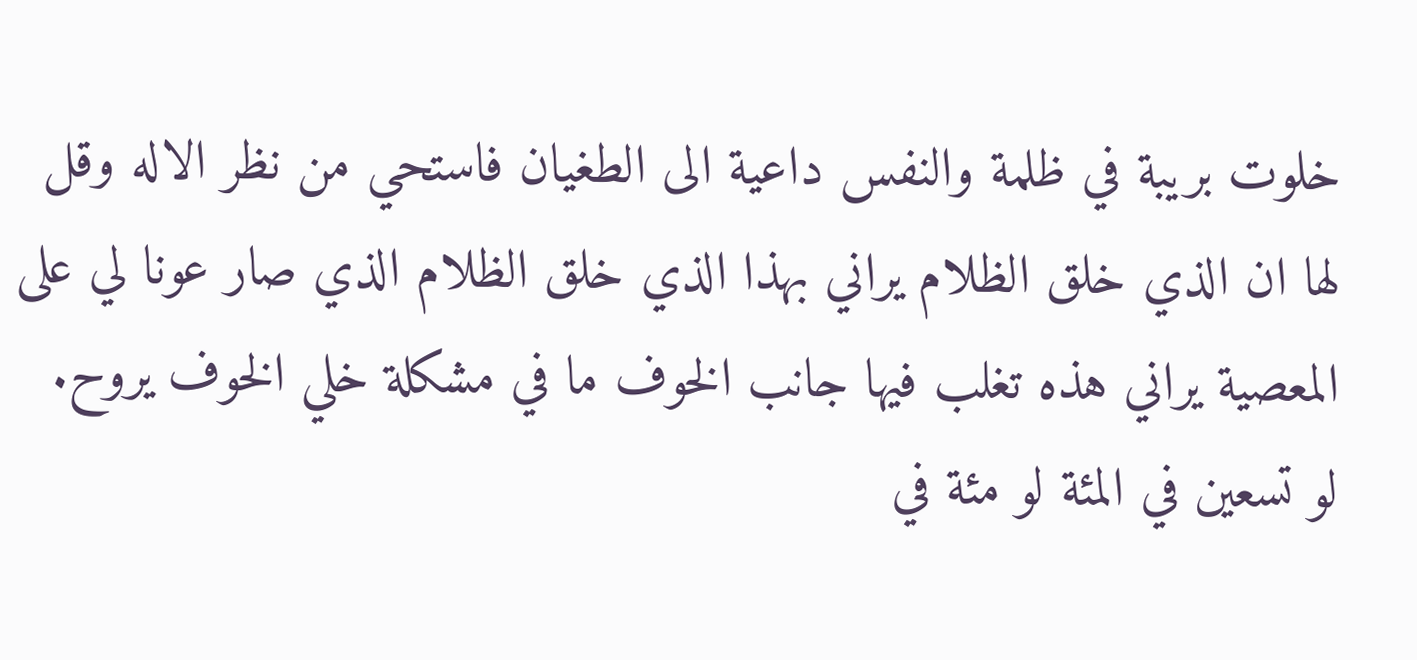خلوت بريبة في ظلمة والنفس داعية الى الطغيان فاستحي من نظر الاله وقل لها ان الذي خلق الظلام يراني بهذا الذي خلق الظلام الذي صار عونا لي على المعصية يراني هذه تغلب فيها جانب الخوف ما في مشكلة خلي الخوف يروح. لو تسعين في المئة لو مئة في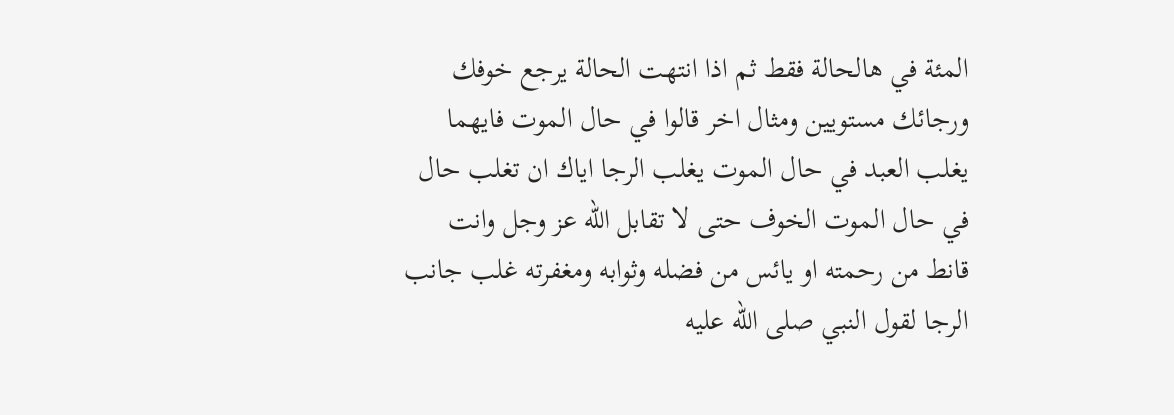المئة في هالحالة فقط ثم اذا انتهت الحالة يرجع خوفك ورجائك مستويين ومثال اخر قالوا في حال الموت فايهما يغلب العبد في حال الموت يغلب الرجا اياك ان تغلب حال في حال الموت الخوف حتى لا تقابل الله عز وجل وانت قانط من رحمته او يائس من فضله وثوابه ومغفرته غلب جانب الرجا لقول النبي صلى الله عليه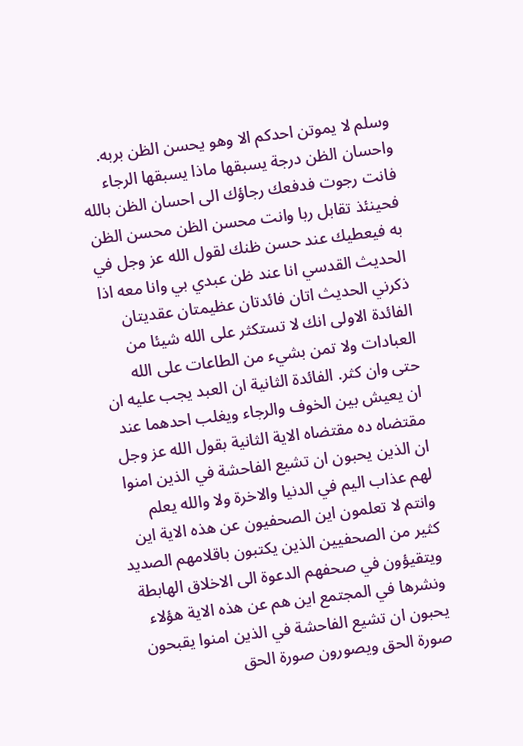وسلم لا يموتن احدكم الا وهو يحسن الظن بربه. واحسان الظن درجة يسبقها ماذا يسبقها الرجاء فانت رجوت فدفعك رجاؤك الى احسان الظن بالله فحينئذ تقابل ربا وانت محسن الظن محسن الظن به فيعطيك عند حسن ظنك لقول الله عز وجل في الحديث القدسي انا عند ظن عبدي بي وانا معه اذا ذكرني الحديث اتان فائدتان عظيمتان عقديتان الفائدة الاولى انك لا تستكثر على الله شيئا من العبادات ولا تمن بشيء من الطاعات على الله حتى وان كثر. الفائدة الثانية ان العبد يجب عليه ان ان يعيش بين الخوف والرجاء ويغلب احدهما عند مقتضاه ده مقتضاه الاية الثانية بقول الله عز وجل ان الذين يحبون ان تشيع الفاحشة في الذين امنوا لهم عذاب اليم في الدنيا والاخرة ولا والله يعلم وانتم لا تعلمون اين الصحفيون عن هذه الاية اين كثير من الصحفيين الذين يكتبون باقلامهم الصديد ويتقيؤون في صحفهم الدعوة الى الاخلاق الهابطة ونشرها في المجتمع اين هم عن هذه الاية هؤلاء يحبون ان تشيع الفاحشة في الذين امنوا يقبحون صورة الحق ويصورون صورة الحق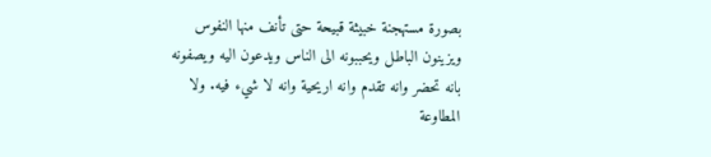بصورة مستهجنة خبيثة قبيحة حتى تأنف منها النفوس ويزينون الباطل ويحببونه الى الناس ويدعون اليه ويصفونه بانه تحضر وانه تقدم وانه اريحية وانه لا شيء فيه. ولا المطاوعة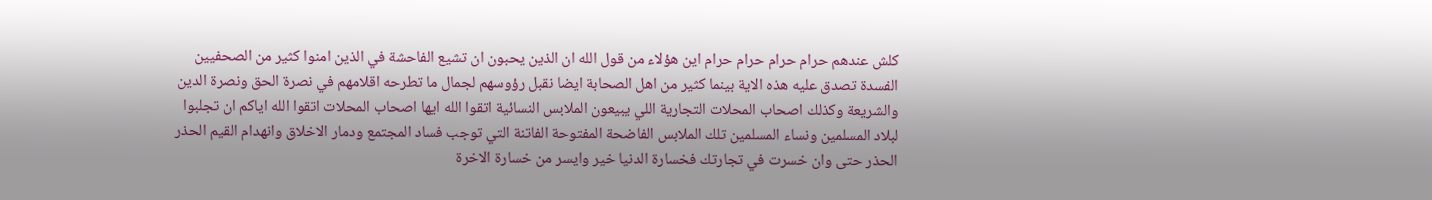كلش عندهم حرام حرام حرام حرام اين هؤلاء من قول الله ان الذين يحبون ان تشيع الفاحشة في الذين امنوا كثير من الصحفيين الفسدة تصدق عليه هذه الاية بينما كثير من اهل الصحابة ايضا نقبل رؤوسهم لجمال ما تطرحه اقلامهم في نصرة الحق ونصرة الدين والشريعة وكذلك اصحاب المحلات التجارية اللي يبيعون الملابس النسائية اتقوا الله ايها اصحاب المحلات اتقوا الله اياكم ان تجلبوا لبلاد المسلمين ونساء المسلمين تلك الملابس الفاضحة المفتوحة الفاتنة التي توجب فساد المجتمع ودمار الاخلاق وانهدام القيم الحذر الحذر حتى وان خسرت في تجارتك فخسارة الدنيا خير وايسر من خسارة الاخرة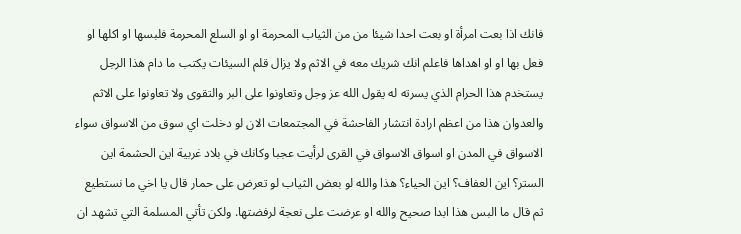فانك اذا بعت امرأة او بعت احدا شيئا من من الثياب المحرمة او او السلع المحرمة فلبسها او اكلها او فعل بها او او اهداها فاعلم انك شريك معه في الاثم ولا يزال قلم السيئات يكتب ما دام هذا الرجل يستخدم هذا الحرام الذي يسرته له يقول الله عز وجل وتعاونوا على البر والتقوى ولا تعاونوا على الاثم والعدوان هذا من اعظم ارادة انتشار الفاحشة في المجتمعات الان لو دخلت اي سوق من الاسواق سواء الاسواق في المدن او اسواق الاسواق في القرى لرأيت عجبا وكانك في بلاد غربية اين الحشمة اين الستر؟ اين العفاف؟ اين الحياء؟ هذا والله لو بعض الثياب لو تعرض على حمار قال يا اخي ما نستطيع ثم قال ما البس هذا ابدا صحيح والله او عرضت على نعجة لرفضتها. ولكن تأتي المسلمة التي تشهد ان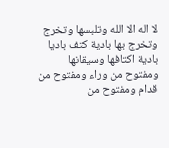لا اله الا الله وتلبسها وتخرج وتخرج بها بادية كتف باديا بادية اكتافها وسيقانها ومفتوح من وراء ومفتوح من قدام ومفتوح من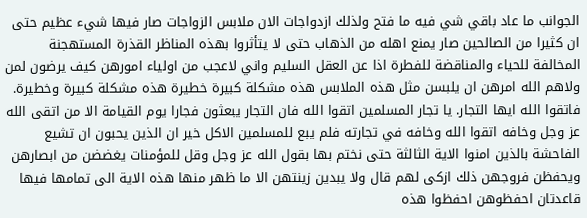الجوانب ما عاد باقي شي فيه ما فتح ولذلك ازدواجات الان ملابس الزواجات صار فيها شيء عظيم حتى ان كثيرا من الصالحين صار يمنع اهله من الذهاب حتى لا يتأثروا بهذه المناظر القذرة المستهجنة المخالفة للحياء والمناقضة للفطرة اذا عن العقل السليم واني لاعجب من اولياء امورهن كيف يرضون لمن ولاهم الله امرهن ان يلبسن مثل هذه الملابس هذه مشكلة كبيرة خطيرة هذه مشكلة كبيرة وخطيرة. فاتقوا الله ايها التجار. يا تجار المسلمين اتقوا الله فان التجار يبعثون فجارا يوم القيامة الا من اتقى الله عز وجل وخافه اتقوا الله وخافه في تجارته فلم يبع للمسلمين الاكل خير ان الذين يحبون ان تشيع الفاحشة بالذين امنوا الاية الثالثة حتى نختم بها بقول الله عز وجل وقل للمؤمنات يغضضن من ابصارهن ويحفظن فروجهن ذلك ازكى لهم قال ولا يبدين زينتهن الا ما ظهر منها هذه الاية الى تمامها فيها قاعدتان احفظوهن احفظوا هذه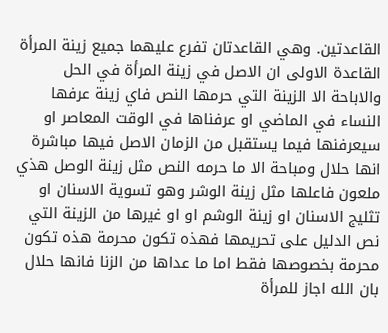القاعدتين. وهي القاعدتان تفرع عليهما جميع زينة المرأة القاعدة الاولى ان الاصل في زينة المرأة في الحل والاباحة الا الزينة التي حرمها النص فاي زينة عرفها النساء في الماضي او عرفناها في الوقت المعاصر او سيعرفنها فيما يستقبل من الزمان الاصل فيها مباشرة انها حلال ومباحة الا ما حرمه النص مثل زينة الوصل هذي ملعون فاعلها مثل زينة الوشر وهو تسوية الاسنان او تثليج الاسنان او زينة الوشم او او غيرها من الزينة التي نص الدليل على تحريمها فهذه تكون محرمة هذه تكون محرمة بخصوصها فقط اما ما عداها من الزنا فانها حلال بان الله اجاز للمرأة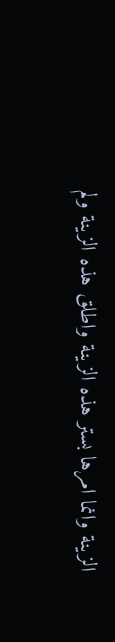الزينة وانما امرها بستر هذه الزينة واطلق هذه الزينة ولم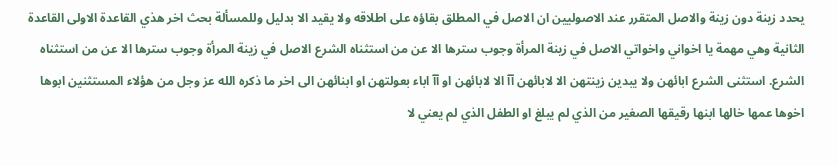يحدد زينة دون زينة والاصل المتقرر عند الاصوليين ان الاصل في المطلق بقاؤه على اطلاقه ولا يقيد الا بدليل وللمسألة بحث اخر هذي القاعدة الاولى القاعدة الثانية وهي مهمة يا اخواني واخواتي الاصل في زينة المرأة وجوب سترها الا عن من استثناه الشرع الاصل في زينة المرأة وجوب سترها الا عن من استثناه الشرع. استثنى الشرع ابائهن ولا يبدين زينتهن الا لابائهن آآ الا لابائهن او آآ اباء بعولتهن او ابنائهن الى اخر ما ذكره الله عز وجل من هؤلاء المستثنين ابوها اخوها عمها خالها ابنها رقيقها الصغير من الذي لم يبلغ او الطفل الذي لم يعني لا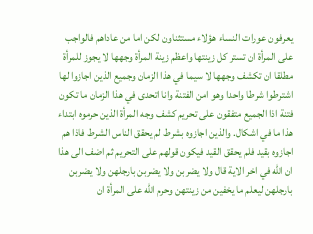يعرفون عورات النساء هؤلاء مستثناون لكن اما من عاداهم فالواجب على المرأة ان تستر كل زينتها واعظم زينة المرأة وجهها لا يجوز للمرأة مطلقا ان تكشف وجهها لا سيما في هذا الزمان وجميع الذين اجازوا لها اشترطوا شرطا واحدا وهو امن الفتنة وانا اتحدى في هذا الزمان ما تكون فتنة اذا الجميع متفقون على تحريم كشف وجه المرأة الذين حرموه ابتداء هذا ما في اشكال. والذين اجازوه بشرط لم يحقق الناس الشرط فاذا هم اجازوه بقيد فلم يحقق القيد فيكون قولهم على التحريم ثم اضف الى هذا ان الله في اخر الاية قال ولا يضربن ولا يضربن بارجلهن ولا يضربن بارجلهن ليعلم ما يخفين من زينتهن وحرم الله على المرأة ان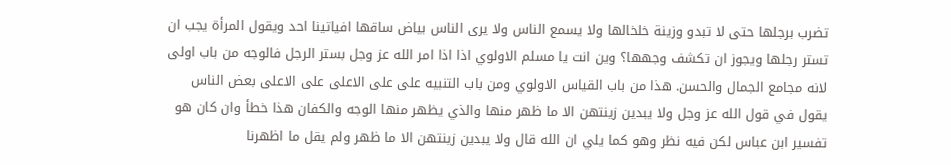تضرب برجلها حتى لا تبدو وزينة خلخالها ولا يسمع الناس ولا يرى الناس بياض ساقها افياتينا احد ويقول المرأة يجب ان تستر رجلها ويجوز ان تكشف وجهها؟ وين انت يا مسلم الاولوي اذا اذا امر الله عز وجل بستر الرجل فالوجه من باب اولى لانه مجامع الجمال والحسن. هذا من باب القياس الاولوي ومن باب التنبيه على على الاعلى على الاعلى بعض الناس يقول في قول الله عز وجل ولا يبدين زينتهن الا ما ظهر منها والذي يظهر منها الوجه والكفان هذا خطأ وان كان هو تفسير ابن عباس لكن فيه نظر وهو كما يلي ان الله قال ولا يبدين زينتهن الا ما ظهر ولم يقل ما اظهرنا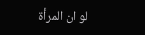لو ان المرأة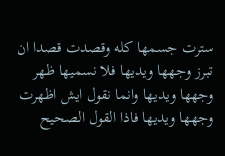سترت جسمها كله وقصدت قصدا ان تبرز وجهها ويديها فلا نسميها ظهر وجهها ويديها وانما نقول ايش اظهرت وجهها ويديها فاذا القول الصحيح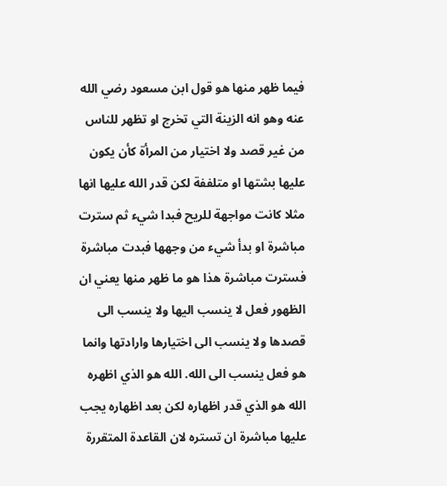فيما ظهر منها هو قول ابن مسعود رضي الله عنه وهو انه الزينة التي تخرج او تظهر للناس من غير قصد ولا اختيار من المرأة كأن يكون عليها بشتها او متلففة لكن قدر الله عليها انها مثلا كانت مواجهة للريح فبدا شيء ثم سترت مباشرة او بدأ شيء من وجهها فبدت مباشرة فسترت مباشرة هذا هو ما ظهر منها يعني ان الظهور فعل لا ينسب اليها ولا ينسب الى قصدها ولا ينسب الى اختيارها وارادتها وانما هو فعل ينسب الى الله. الله هو الذي اظهره الله هو الذي قدر اظهاره لكن بعد اظهاره يجب عليها مباشرة ان تستره لان القاعدة المتقررة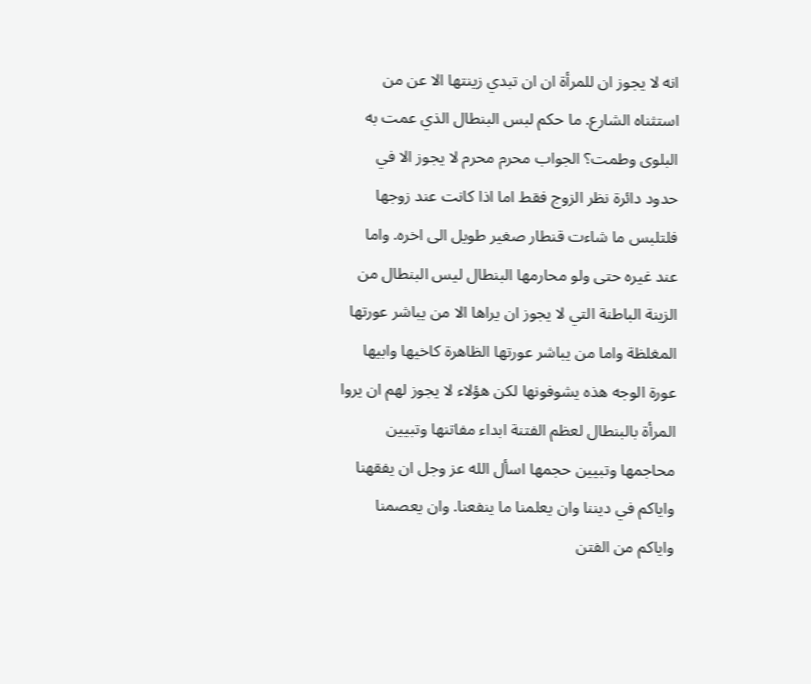انه لا يجوز ان للمرأة ان ان تبدي زينتها الا عن من استثناه الشارع. ما حكم لبس البنطال الذي عمت به البلوى وطمت؟ الجواب محرم محرم لا يجوز الا في حدود دائرة نظر الزوج فقط اما اذا كانت عند زوجها فلتلبس ما شاءت قنطار صغير طويل الى اخره. واما عند غيره حتى ولو محارمها البنطال ليس البنطال من الزينة الباطنة التي لا يجوز ان يراها الا من يباشر عورتها المغلظة واما من يباشر عورتها الظاهرة كاخيها وابيها عورة الوجه هذه يشوفونها لكن هؤلاء لا يجوز لهم ان يروا المرأة بالبنطال لعظم الفتنة ابداء مفاتنها وتبيين محاجمها وتبيين حجمها اسأل الله عز وجل ان يفقهنا واياكم في ديننا وان يعلمنا ما ينفعنا. وان يعصمنا واياكم من الفتن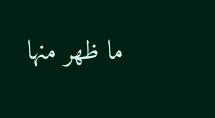ما ظهر منها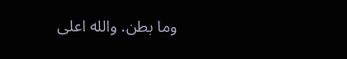وما بطن. والله اعلى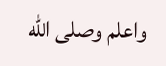واعلم وصلى الله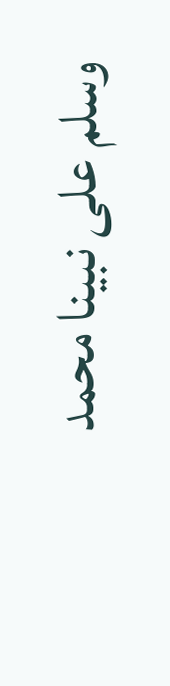وسلم على نبينا محمد